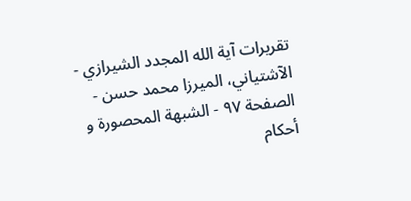تقريرات آية الله المجدد الشيرازي - الآشتياني، الميرزا محمد حسن - الصفحة ٩٧ - الشبهة المحصورة و أحكام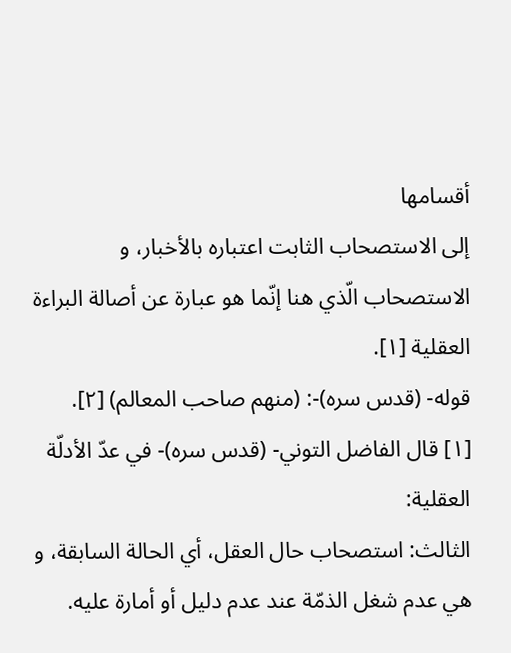أقسامها
إلى الاستصحاب الثابت اعتباره بالأخبار، و الاستصحاب الّذي هنا إنّما هو عبارة عن أصالة البراءة العقلية [١].
قوله- (قدس سره)-: (منهم صاحب المعالم) [٢].
[١] قال الفاضل التوني- (قدس سره)- في عدّ الأدلّة العقلية:
الثالث: استصحاب حال العقل، أي الحالة السابقة، و هي عدم شغل الذمّة عند عدم دليل أو أمارة عليه.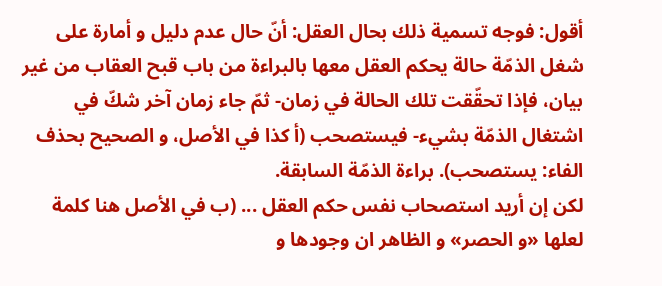أقول: فوجه تسمية ذلك بحال العقل: أنّ حال عدم دليل و أمارة على شغل الذمّة حالة يحكم العقل معها بالبراءة من باب قبح العقاب من غير بيان، فإذا تحقّقت تلك الحالة في زمان- ثمّ جاء زمان آخر شكّ في اشتغال الذمّة بشيء- فيستصحب (أ كذا في الأصل، و الصحيح بحذف الفاء: يستصحب). براءة الذمّة السابقة.
لكن إن أريد استصحاب نفس حكم العقل ... (ب في الأصل هنا كلمة لعلها «و الحصر» و الظاهر ان وجودها و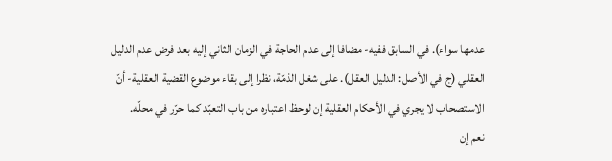عدمها سواء). في السابق ففيه- مضافا إلى عدم الحاجة في الزمان الثاني إليه بعد فرض عدم الدليل العقلي (ج في الأصل: الدليل العقل). على شغل الذمّة، نظرا إلى بقاء موضوع القضية العقلية- أنّ الاستصحاب لا يجري في الأحكام العقلية إن لوحظ اعتباره من باب التعبّد كما حرّر في محلّه.
نعم إن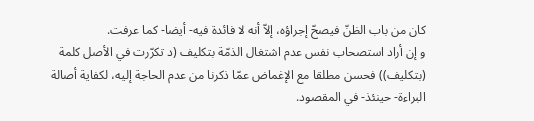كان من باب الظنّ فيصحّ إجراؤه، إلاّ أنه لا فائدة فيه- أيضا- كما عرفت.
و إن أراد استصحاب نفس عدم اشتغال الذمّة بتكليف (د تكرّرت في الأصل كلمة (بتكليف)) فحسن مطلقا مع الإغماض عمّا ذكرنا من عدم الحاجة إليه، لكفاية أصالة البراءة- حينئذ- في المقصود.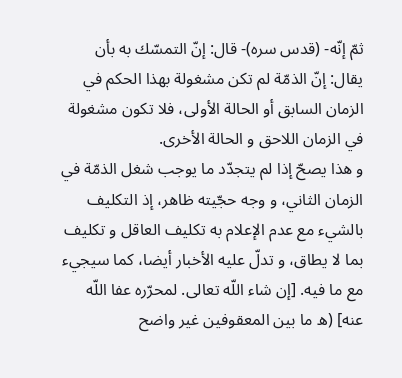ثمّ إنّه- (قدس سره)- قال: إنّ التمسّك به بأن يقال: إنّ الذمّة لم تكن مشغولة بهذا الحكم في الزمان السابق أو الحالة الأولى، فلا تكون مشغولة في الزمان اللاحق و الحالة الأخرى.
و هذا يصحّ إذا لم يتجدّد ما يوجب شغل الذمّة في الزمان الثاني، و وجه حجّيته ظاهر، إذ التكليف بالشيء مع عدم الإعلام به تكليف العاقل و تكليف بما لا يطاق، و تدلّ عليه الأخبار أيضا، كما سيجيء مع ما فيه. [إن شاء اللّه تعالى. لمحرّره عفا اللّه عنه] (ه ما بين المعقوفين غير واضح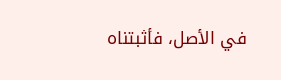في الأصل، فأثبتناه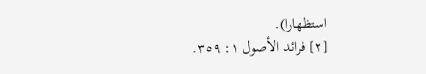استظهارا).
[٢] فرائد الأصول ١: ٣٥٩.